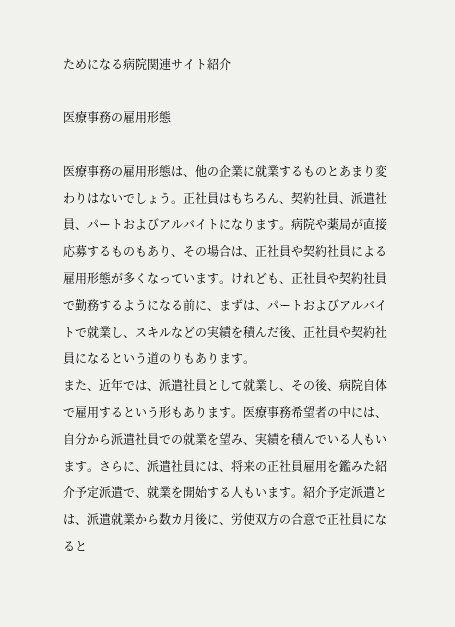ためになる病院関連サイト紹介

医療事務の雇用形態

医療事務の雇用形態は、他の企業に就業するものとあまり変わりはないでしょう。正社員はもちろん、契約社員、派遣社員、パートおよびアルバイトになります。病院や薬局が直接応募するものもあり、その場合は、正社員や契約社員による雇用形態が多くなっています。けれども、正社員や契約社員で勤務するようになる前に、まずは、パートおよびアルバイトで就業し、スキルなどの実績を積んだ後、正社員や契約社員になるという道のりもあります。
また、近年では、派遣社員として就業し、その後、病院自体で雇用するという形もあります。医療事務希望者の中には、自分から派遣社員での就業を望み、実績を積んでいる人もいます。さらに、派遣社員には、将来の正社員雇用を鑑みた紹介予定派遣で、就業を開始する人もいます。紹介予定派遣とは、派遣就業から数カ月後に、労使双方の合意で正社員になると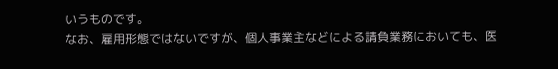いうものです。
なお、雇用形態ではないですが、個人事業主などによる請負業務においても、医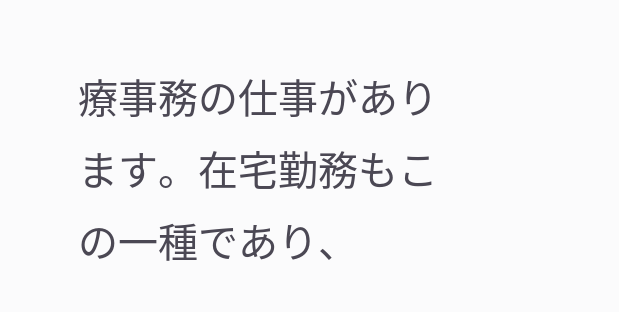療事務の仕事があります。在宅勤務もこの一種であり、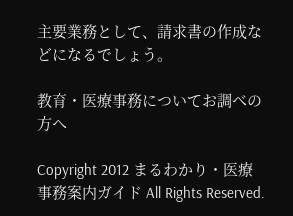主要業務として、請求書の作成などになるでしょう。

教育・医療事務についてお調べの方へ

Copyright 2012 まるわかり・医療事務案内ガイド All Rights Reserved.